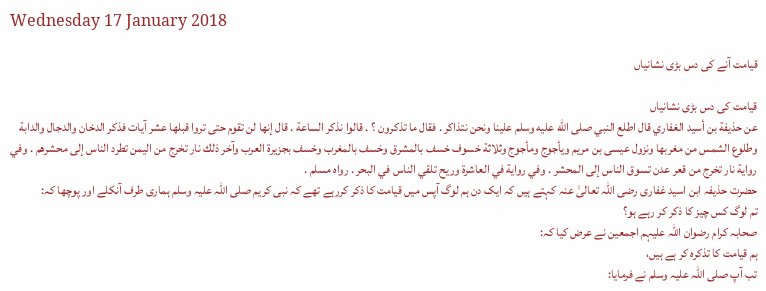Wednesday 17 January 2018

قیامت آنے کی دس بڑی نشانیاں

قیامت کی دس بڑی نشانیاں
عن حذيفة بن أسيد الغفاري قال اطلع النبي صلى الله عليه وسلم علينا ونحن نتذاكر . فقال ما تذكرون ؟ . قالوا نذكر الساعة . قال إنها لن تقوم حتى تروا قبلها عشر آيات فذكر الدخان والدجال والدابة وطلوع الشمس من مغربها ونزول عيسى بن مريم ويأجوج ومأجوج وثلاثة خسوف خسف بالمشرق وخسف بالمغرب وخسف بجزيرة العرب وآخر ذلك نار تخرج من اليمن تطرد الناس إلى محشرهم . وفي رواية نار تخرج من قعر عدن تسوق الناس إلى المحشر . وفي رواية في العاشرة وريح تلقي الناس في البحر . رواه مسلم .
حضرت حذیفہ ابن اسید غفاری رضی اللہ تعالیٰ عنہ کہتے ہیں کہ ایک دن ہم لوگ آپس میں قیامت کا ذکر کررہے تھے کہ نبی کریم صلی اللہ علیہ وسلم ہماری طرف آنکلے اور پوچھا کہ:
تم لوگ کس چیز کا ذکر کر رہے ہو؟
صحابہ کرام رضوان اللہ علیہم اجمعین نے عرض کیا کہ:
ہم قیامت کا تذکرہ کر ہے ہیں،
تب آپ صلی اللہ علیہ وسلم نے فرمایا: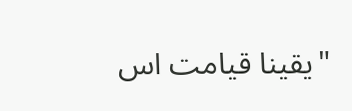"یقینا قیامت اس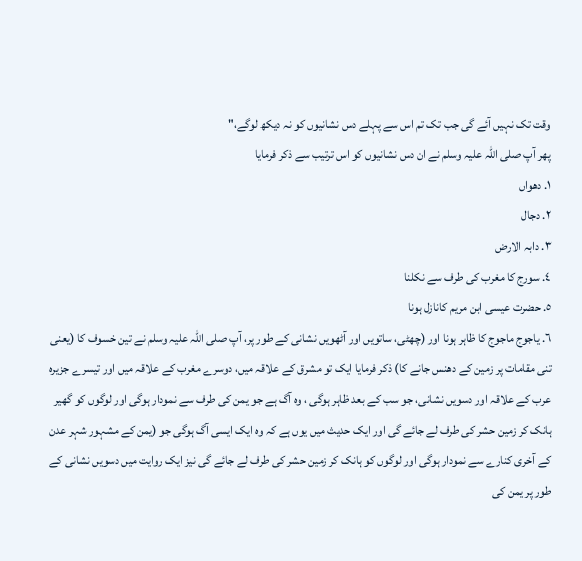وقت تک نہیں آئے گی جب تک تم اس سے پہلے دس نشانیوں کو نہ دیکھ لوگے،"
پھر آپ صلی اللہ علیہ وسلم نے ان دس نشانیوں کو اس ترتیب سے ذکر فرمایا
١. دھواں
٢. دجال
٣. دابہ الارض
٤. سورج کا مغرب کی طرف سے نکلنا
٥. حضرت عیسی ابن مریم کانازل ہونا
٦. یاجوج ماجوج کا ظاہر ہونا اور (چھٹی، ساتویں اور آٹھویں نشانی کے طور پر، آپ صلی اللہ علیہ وسلم نے تین خسوف کا (یعنی تنی مقامات پر زمین کے دھنس جانے کا) ذکر فرمایا ایک تو مشرق کے علاقہ میں، دوسرے مغرب کے علاقہ میں اور تیسرے جزیرہ عرب کے علاقہ اور دسویں نشانی، جو سب کے بعد ظاہر ہوگی ، وہ آگ ہے جو یمن کی طرف سے نمودار ہوگی اور لوگوں کو گھیر ہانک کر زمین حشر کی طرف لے جائے گی اور ایک حدیث میں یوں ہے کہ وہ ایک ایسی آگ ہوگی جو (یمن کے مشہور شہر عدن کے آخری کنارے سے نمودار ہوگی اور لوگوں کو ہانک کر زمین حشر کی طرف لے جائے گی نیز ایک روایت میں دسویں نشانی کے طور پر یمن کی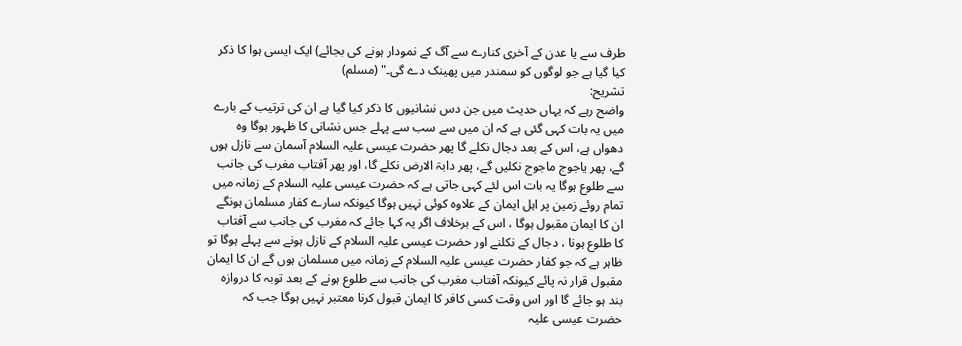طرف سے یا عدن کے آخری کنارے سے آگ کے نمودار ہونے کی بجائے) ایک ایسی ہوا کا ذکر کیا گیا ہے جو لوگوں کو سمندر میں پھینک دے گی۔" (مسلم)
تشریح:
واضح رہے کہ یہاں حدیث میں جن دس نشانیوں کا ذکر کیا گیا ہے ان کی ترتیب کے بارے میں یہ بات کہی گئی ہے کہ ان میں سے سب سے پہلے جس نشانی کا ظہور ہوگا وہ دھواں ہے، اس کے بعد دجال نکلے گا پھر حضرت عیسی علیہ السلام آسمان سے نازل ہوں گے، پھر یاجوج ماجوج نکلیں گے، پھر دابۃ الارض نکلے گا، اور پھر آفتاب مغرب کی جانب سے طلوع ہوگا یہ بات اس لئے کہی جاتی ہے کہ حضرت عیسی علیہ السلام کے زمانہ میں تمام روئے زمین پر اہل ایمان کے علاوہ کوئی نہیں ہوگا کیونکہ سارے کفار مسلمان ہونگے ان کا ایمان مقبول ہوگا ، اس کے برخلاف اگر یہ کہا جائے کہ مغرب کی جانب سے آفتاب کا طلوع ہونا ، دجال کے نکلنے اور حضرت عیسی علیہ السلام کے نازل ہونے سے پہلے ہوگا تو ظاہر ہے کہ جو کفار حضرت عیسی علیہ السلام کے زمانہ میں مسلمان ہوں گے ان کا ایمان مقبول قرار نہ پائے کیونکہ آفتاب مغرب کی جانب سے طلوع ہونے کے بعد توبہ کا دروازہ بند ہو جائے گا اور اس وقت کسی کافر کا ایمان قبول کرنا معتبر نہیں ہوگا جب کہ حضرت عیسی علیہ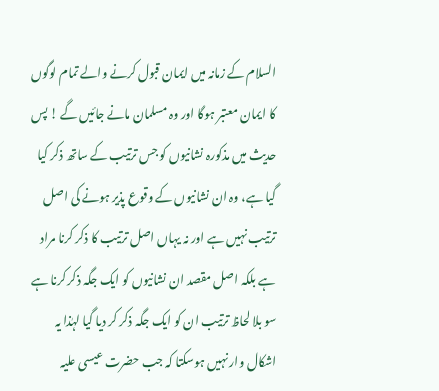السلام کے زمانہ میں ایمان قبول کرنے والے تمام لوگوں کا ایمان معتبر ہوگا اور وہ مسلمان مانے جائیں گے ! پس حدیث میں مذکورہ نشانیوں کو جس ترتیب کے ساتھ ذکر کیا گیا ہے، وہ ان نشانیوں کے وقوع پذیر ہونے کی اصل ترتیب نہیں ہے اور نہ یہاں اصل ترتیب کا ذکر کرنا مراد ہے بلکہ اصل مقصد ان نشانیوں کو ایک جگہ ذکر کرنا ہے سو بلا لحاظ ترتیب ان کو ایک جگہ ذکر کر دیا گیا لہٰذا یہ اشکال وار نہیں ہوسکتا کہ جب حضرت عیسی علیہ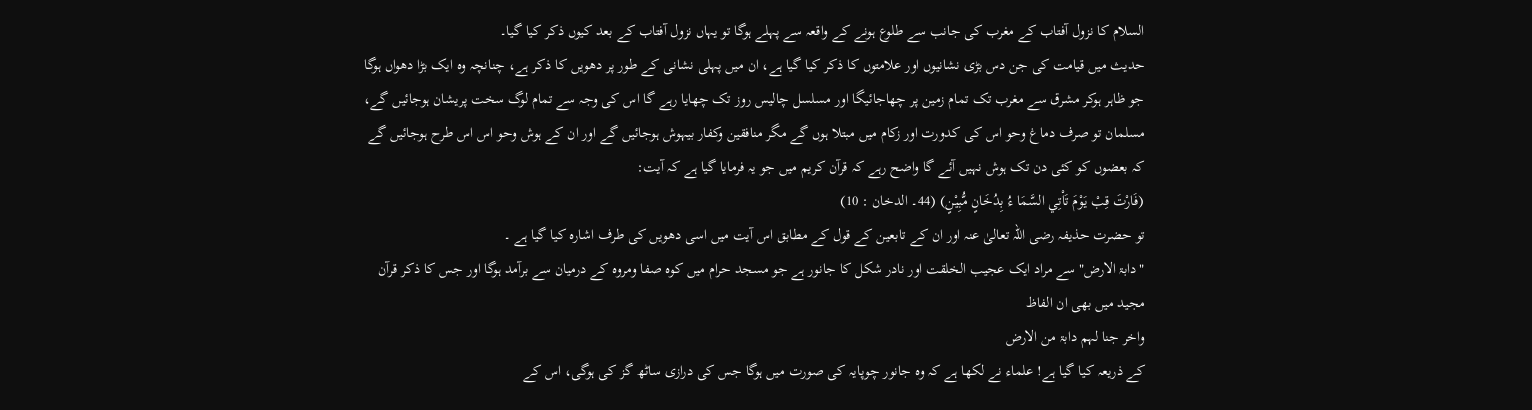السلام کا نزول آفتاب کے مغرب کی جانب سے طلوع ہونے کے واقعہ سے پہلے ہوگا تو یہاں نزول آفتاب کے بعد کیوں ذکر کیا گیا۔
حدیث میں قیامت کی جن دس بڑی نشانیوں اور علامتوں کا ذکر کیا گیا ہے، ان میں پہلی نشانی کے طور پر دھویں کا ذکر ہے، چنانچہ وہ ایک بڑا دھواں ہوگا جو ظاہر ہوکر مشرق سے مغرب تک تمام زمین پر چھاجائیگا اور مسلسل چالیس روز تک چھایا رہے گا اس کی وجہ سے تمام لوگ سخت پریشان ہوجائیں گے، مسلمان تو صرف دماغ وحو اس کی کدورت اور زکام میں مبتلا ہوں گے مگر منافقین وکفار بیہوش ہوجائیں گے اور ان کے ہوش وحو اس اس طرح ہوجائیں گے کہ بعضوں کو کئی دن تک ہوش نہیں آئے گا واضح رہے کہ قرآن کریم میں جو یہ فرمایا گیا ہے کہ آیت:
(فَارْتَ قِبْ يَوْمَ تَاْتِي السَّمَا ءُ بِدُخَانٍ مُّبِيْنٍ) (44۔ الدخان : 10)
تو حضرت حذیفہ رضی اللہ تعالیٰ عنہ اور ان کے تابعین کے قول کے مطابق اس آیت میں اسی دھویں کی طرف اشارہ کیا گیا ہے ۔
"دابۃ الارض" سے مراد ایک عجیب الخلقت اور نادر شکل کا جانور ہے جو مسجد حرام میں کوہ صفا ومروہ کے درمیان سے برآمد ہوگا اور جس کا ذکر قرآن مجید میں بھی ان الفاظ
واخر جنا لہم دابۃ من الارض
کے ذریعہ کیا گیا ہے! علماء نے لکھا ہے کہ وہ جانور چوپایہ کی صورت میں ہوگا جس کی درازی ساٹھ گز کی ہوگی، اس کے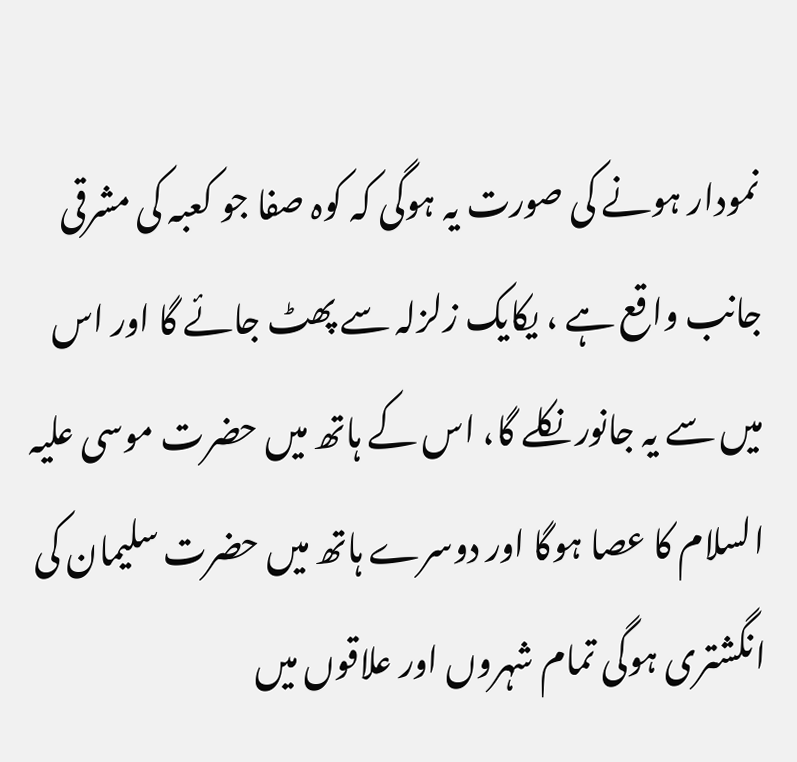نمودار ہونے کی صورت یہ ہوگی کہ کوہ صفا جو کعبہ کی مشرقی جانب واقع ہے ، یکایک زلزلہ سے پھٹ جائے گا اور اس میں سے یہ جانور نکلے گا، اس کے ہاتھ میں حضرت موسی علیہ السلام کا عصا ہوگا اور دوسرے ہاتھ میں حضرت سلیمان کی انگشتری ہوگی تمام شہروں اور علاقوں میں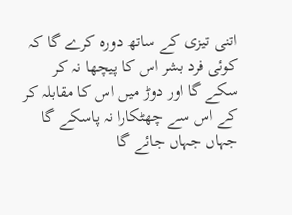اتنی تیزی کے ساتھ دورہ کرے گا کہ کوئی فرد بشر اس کا پیچھا نہ کر سکے گا اور دوڑ میں اس کا مقابلہ کر کے اس سے چھٹکارا نہ پاسکے گا جہاں جہاں جائے گا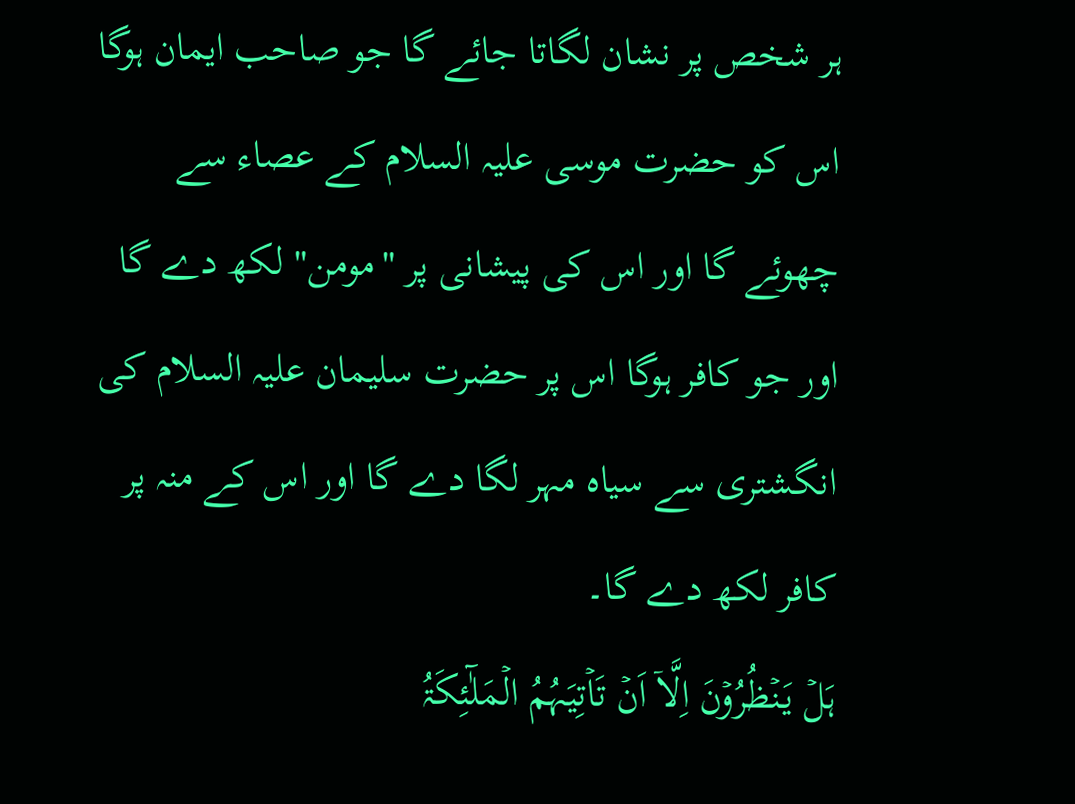ہر شخص پر نشان لگاتا جائے گا جو صاحب ایمان ہوگا اس کو حضرت موسی علیہ السلام کے عصاء سے چھوئے گا اور اس کی پیشانی پر "مومن" لکھ دے گا اور جو کافر ہوگا اس پر حضرت سلیمان علیہ السلام کی انگشتری سے سیاہ مہر لگا دے گا اور اس کے منہ پر کافر لکھ دے گا۔
ہَلۡ یَنۡظُرُوۡنَ اِلَّاۤ اَنۡ تَاۡتِیَہُمُ الۡمَلٰٓئِکَۃُ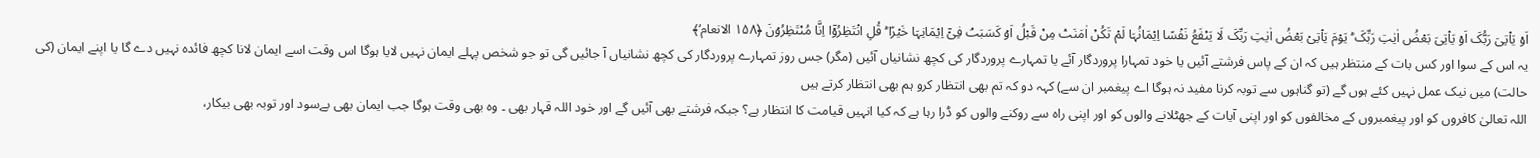اَوۡ یَاۡتِیَ رَبُّکَ اَوۡ یَاۡتِیَ بَعۡضُ اٰیٰتِ رَبِّکَ ؕ یَوۡمَ یَاۡتِیۡ بَعۡضُ اٰیٰتِ رَبِّکَ لَا یَنۡفَعُ نَفۡسًا اِیۡمَانُہَا لَمۡ تَکُنۡ اٰمَنَتۡ مِنۡ قَبۡلُ اَوۡ کَسَبَتۡ فِیۡۤ اِیۡمَانِہَا خَیۡرًا ؕ قُلِ انۡتَظِرُوۡۤا اِنَّا مُنۡتَظِرُوۡنَ ﴿۱۵۸ٰ الانعام‘﴾
یہ اس کے سوا اور کس بات کے منتظر ہیں کہ ان کے پاس فرشتے آئیں یا خود تمہارا پروردگار آئے یا تمہارے پروردگار کی کچھ نشانیاں آئیں (مگر) جس روز تمہارے پروردگار کی کچھ نشانیاں آ جائیں گی تو جو شخص پہلے ایمان نہیں لایا ہوگا اس وقت اسے ایمان لانا کچھ فائدہ نہیں دے گا یا اپنے ایمان (کی حالت) میں نیک عمل نہیں کئے ہوں گے (تو گناہوں سے توبہ کرنا مفید نہ ہوگا اے پیغمبر ان سے) کہہ دو کہ تم بھی انتظار کرو ہم بھی انتظار کرتے ہیں
اللہ تعالیٰ کافروں کو اور پیغمبروں کے مخالفوں کو اور اپنی آیات کے جھٹلانے والوں کو اور اپنی راہ سے روکنے والوں کو ڈرا رہا ہے کہ کیا انہیں قیامت کا انتظار ہے؟ جبکہ فرشتے بھی آئیں گے اور خود اللہ قہار بھی ۔ وہ بھی وقت ہوگا جب ایمان بھی بےسود اور توبہ بھی بیکار،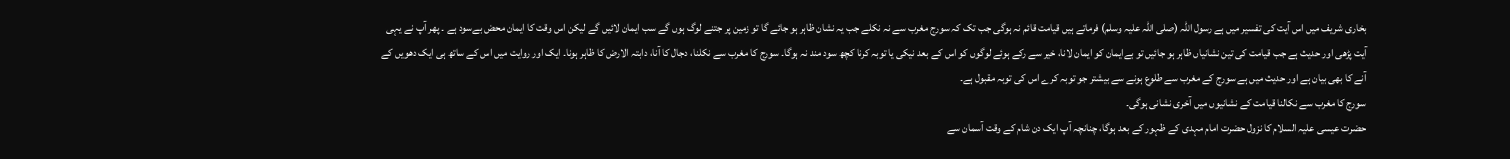بخاری شریف میں اس آیت کی تفسیر میں ہے رسول اللہ (صلی اللہ علیہ وسلم) فرماتے ہیں قیامت قائم نہ ہوگی جب تک کہ سورج مغرب سے نہ نکلے جب یہ نشان ظاہر ہو جائے گا تو زمین پر جتنے لوگ ہوں گے سب ایمان لائیں گے لیکن اس وقت کا ایمان محض بےسود ہے ۔ پھر آپ نے یہی آیت پڑھی اور حدیث ہے جب قیامت کی تین نشانیاں ظاہر ہو جائیں تو بےایمان کو ایمان لانا، خیر سے رکے ہوئے لوگوں کو اس کے بعد نیکی یا توبہ کرنا کچھ سود مند نہ ہوگا۔ سورج کا مغرب سے نکلنا، دجال کا آنا، دابتہ الارض کا ظاہر ہونا۔ ایک اور روایت میں اس کے ساتھ ہی ایک دھویں کے آنے کا بھی بیان ہے اور حدیث میں ہے سورج کے مغرب سے طلوع ہونے سے بیشتر جو توبہ کرے اس کی توبہ مقبول ہے۔
سورج کا مغرب سے نکالنا قیامت کے نشانیوں میں آخری نشانی ہوگی۔
حضرت عیسی علیہ السلام کا نزول حضرت امام مہدی کے ظہور کے بعد ہوگا، چنانچہ آپ ایک دن شام کے وقت آسمان سے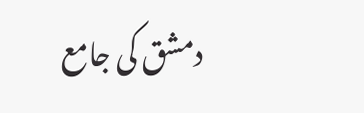دمشق کی جامع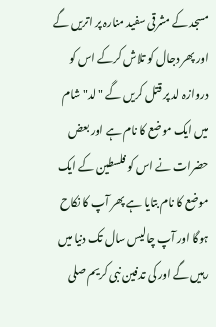مسجد کے مشرقی سفید منارہ پر اتریں گے اور پھر دجال کو تلاش کرکے اس کو دروازہ لد پر قتل کریں گے "لد" شام میں ایک موضع کا نام ہے اور بعض حضرات نے اس کو فلسطین کے ایک موضع کا نام بتایا ہے پھر آپ کا نکاح ہوگا اور آپ چالیس سال تک دنیا میں رہیں گے اور کی تدفین نبی کریم صلی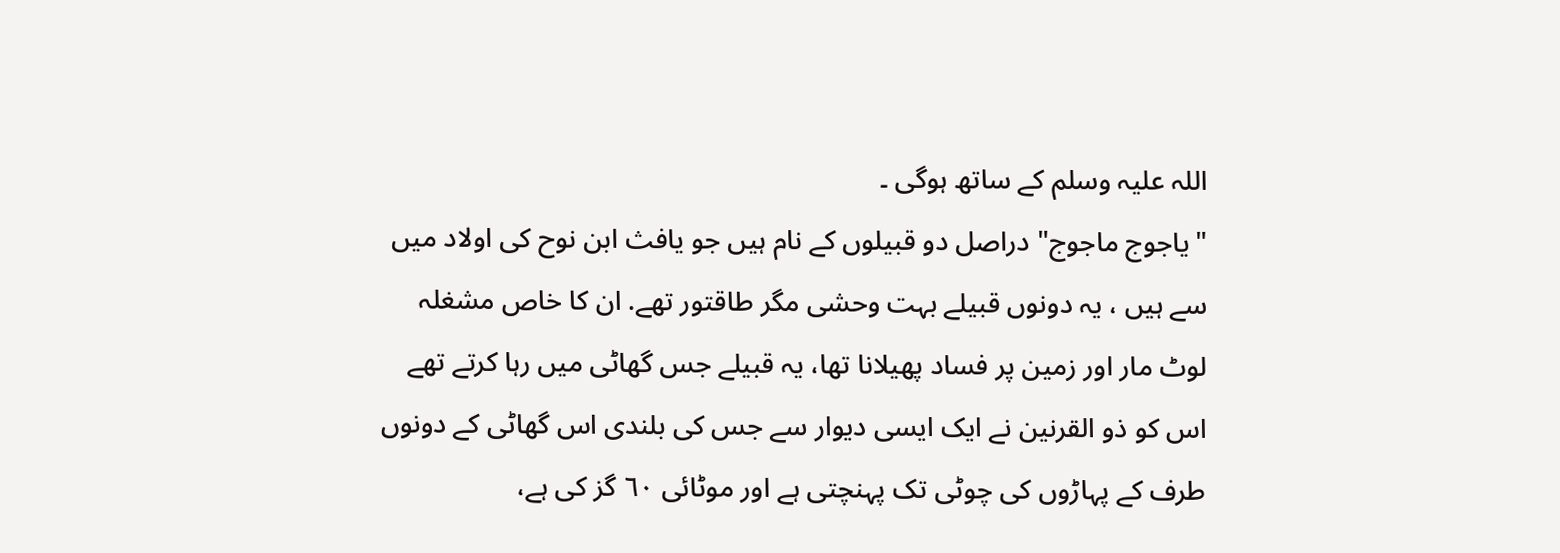اللہ علیہ وسلم کے ساتھ ہوگی ۔
"یاجوج ماجوج" دراصل دو قبیلوں کے نام ہیں جو یافث ابن نوح کی اولاد میں سے ہیں ، یہ دونوں قبیلے بہت وحشی مگر طاقتور تھے. ان کا خاص مشغلہ لوٹ مار اور زمین پر فساد پھیلانا تھا، یہ قبیلے جس گھاٹی میں رہا کرتے تھے اس کو ذو القرنین نے ایک ایسی دیوار سے جس کی بلندی اس گھاٹی کے دونوں طرف کے پہاڑوں کی چوٹی تک پہنچتی ہے اور موٹائی ٦٠ گز کی ہے،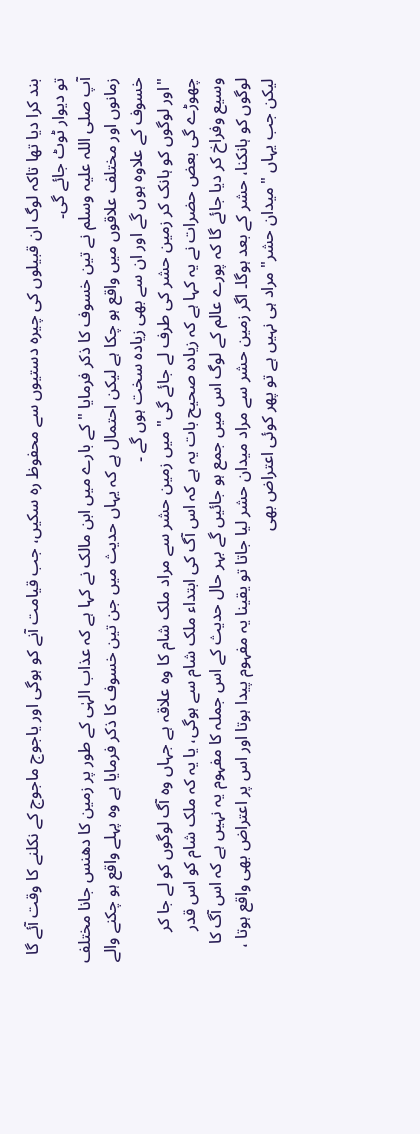بند کرا دیا تھا تاکہ لوگ ان قبیلوں کی چیرہ دستیوں سے محفوظ رہ سکیں، جب قیامت آنے کو ہوگی اور یاجوج ماجوج کے نکلنے کا وقت آئے گا تو دیوار ٹوٹ جائے گی۔
آپ صلی اللہ علیہ وسلم نے تین خسوف کا ذکر فرمایا " کے بارے میں ابن مالک نے کہا ہے کہ عذاب الہٰی کے طور پر زمین کا دھنس جانا مختلف زمانوں اور مختلف علاقوں میں واقع ہو چکا ہے لیکن احتمال ہے کہ یہاں حدیث میں جن تین خسوف کا ذکر فرمایا ہے وہ پہلے واقع ہو چکنے والے خسوف کے علاوہ ہوں گے اور ان سے بھی زیادہ سخت ہوں گے ۔
"اور لوگوں کو ہانک کر زمین حشر کی طرف لے جائے گی" میں زمین حشر سے مراد ملک شام کا وہ علاقہ ہے جہاں وہ آگ لوگوں کو لے جا کر چھوڑے گی بعض حضرات نے یہ کہا ہے کہ زیادہ صحیح بات یہ ہے کہ اس آگ کی ابتداء ملک شام سے ہوگی، یا یہ کہ ملک شام کو اس قدر وسیع وفراخ کر دیا جائے گا کہ پورے عالم کے لوگ اس میں جمع ہو جائیں گے بہر حال حدیث کے اس جملہ کا مفہوم یہ نہیں ہے کہ اس آگ کا لوگوں کو ہانکنا، حشر کے بعد ہوگا۔ اگر زمین حشر سے مراد میدان حشر لیا جاتا تو یقینا یہ مفہوم پیدا ہوتا اور اس پر اعتراض بھی واقع ہوتا ، لیکن جب یہاں "میدان حشر" مراد ہی نہیں ہے تو پھر کوئی اعتراض بھی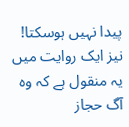پیدا نہیں ہوسکتا! نیز ایک روایت میں یہ منقول ہے کہ وہ آگ حجاز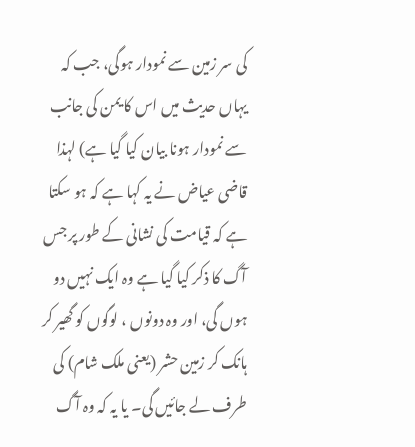کی سر زمین سے نمودار ہوگی، جب کہ یہاں حدیث میں اس کا یمن کی جانب سے نمودار ہونا بیان کیا گیا ہے) لہذا قاضی عیاض نے یہ کہا ہے کہ ہو سکتا ہے کہ قیامت کی نشانی کے طور پر جس آگ کا ذکر کیا گیا ہے وہ ایک نہیں دو ہوں گی، اور وہ دونوں ، لوگوں کو گھیر کر ہانک کر زمین حشر (یعنی ملک شام) کی طرف لے جائیں گی۔ یا یہ کہ وہ آگ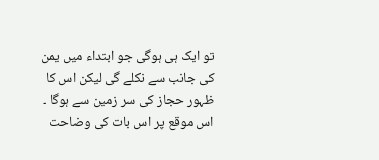تو ایک ہی ہوگی جو ابتداء میں یمن کی جانب سے نکلے گی لیکن اس کا ظہور حجاز کی سر زمین سے ہوگا ۔ اس موقع پر اس بات کی وضاحت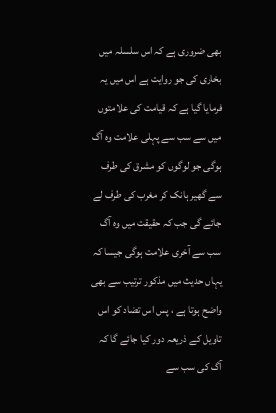بھی ضروری ہے کہ اس سلسلہ میں بخاری کی جو روایت ہے اس میں یہ فرمایا گیا ہے کہ قیامت کی علامتوں میں سے سب سے پہلی علامت وہ آگ ہوگی جو لوگوں کو مشرق کی طرف سے گھیر ہانک کر مغرب کی طرف لے جائے گی جب کہ حقیقت میں وہ آگ سب سے آخری علامت ہوگی جیسا کہ یہاں حدیث میں مذکور ترتیب سے بھی واضح ہوتا ہے ، پس اس تضاد کو اس تاویل کے ذریعہ دور کیا جائے گا کہ آگ کی سب سے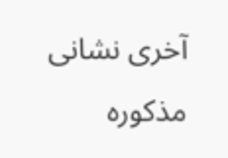آخری نشانی مذکورہ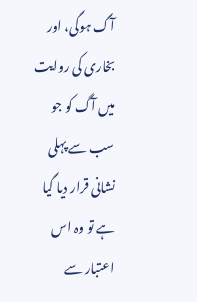آگ ہوگی، اور بخاری کی روایت میں آگ کو جو سب سے پہلی نشانی قرار دیا گیا ہے تو وہ اس اعتبار سے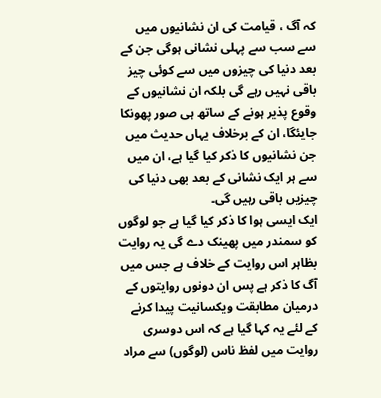کہ آگ ، قیامت کی ان نشانیوں میں سے سب سے پہلی نشانی ہوگی جن کے بعد دنیا کی چیزوں میں سے کوئی چیز باقی نہیں رہے گی بلکہ ان نشانیوں کے وقوع پذیر ہونے کے ساتھ ہی صور پھونکا جایئگا، ان کے برخلاف یہاں حدیث میں جن نشانیوں کا ذکر کیا گیا ہے، ان میں سے ہر ایک نشانی کے بعد بھی دنیا کی چیزیں باقی رہیں گی۔
ایک ایسی ہوا کا ذکر کیا گیا ہے جو لوگوں کو سمندر میں پھینک دے گی یہ روایت بظاہر اس روایت کے خلاف ہے جس میں آگ کا ذکر ہے پس ان دونوں روایتوں کے درمیان مطابقت ویکسانیت پیدا کرنے کے لئے یہ کہا گیا ہے کہ اس دوسری روایت میں لفظ ناس (لوگوں) سے مراد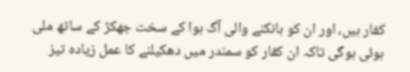کفار ہیں، اور ان کو ہانکنے والی آگ ہوا کے سخت جھکڑ کے ساتھ ملی ہوئی ہوگی تاکہ ان کفار کو سمندر میں دھکیلنے کا عمل زیادہ تیز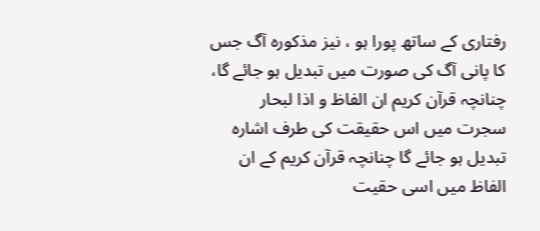رفتاری کے ساتھ پورا ہو ، نیز مذکورہ آگ جس کا پانی آگ کی صورت میں تبدیل ہو جائے گا، چنانچہ قرآن کریم ان الفاظ و اذا لبحار سجرت میں اس حقیقت کی طرف اشارہ تبدیل ہو جائے گا چنانچہ قرآن کریم کے ان الفاظ میں اسی حقیت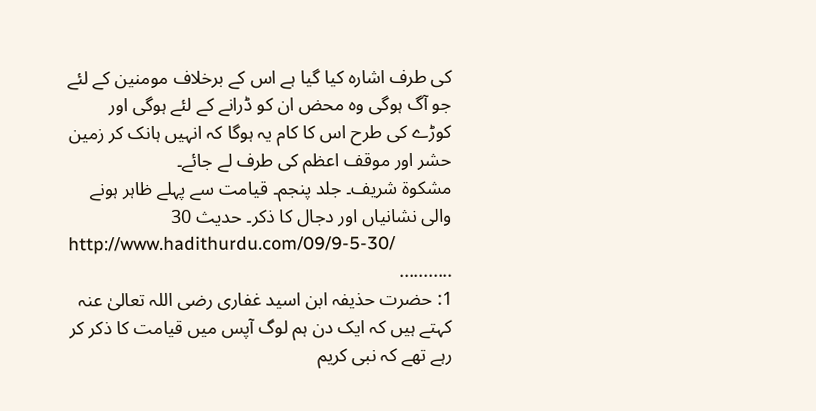کی طرف اشارہ کیا گیا ہے اس کے برخلاف مومنین کے لئے جو آگ ہوگی وہ محض ان کو ڈرانے کے لئے ہوگی اور کوڑے کی طرح اس کا کام یہ ہوگا کہ انہیں ہانک کر زمین حشر اور موقف اعظم کی طرف لے جائے۔
مشکوۃ شریف۔ جلد پنجم۔ قیامت سے پہلے ظاہر ہونے والی نشانیاں اور دجال کا ذکر۔ حدیث 30
http://www.hadithurdu.com/09/9-5-30/
...........
1: حضرت حذیفہ ابن اسید غفاری رضی اللہ تعالیٰ عنہ کہتے ہیں کہ ایک دن ہم لوگ آپس میں قیامت کا ذکر کر رہے تھے کہ نبی کریم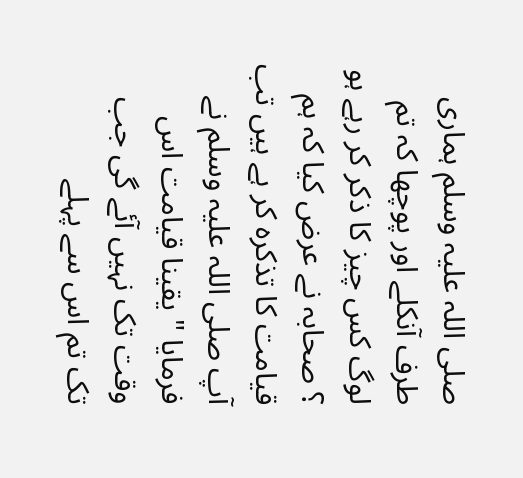صلی اللہ علیہ وسلم ہماری طرف آنکلے اور پوچھا کہ تم لوگ کس چیز کا ذکر کر رہے ہو ؟ صحابہ نے عرض کیا کہ ہم قیامت کا تذکرہ کر ہے ہیں تب آپ صلی اللہ علیہ وسلم نے فرمایا " یقینا قیامت اس وقت تک نہیں آئے گی جب تک تم اس سے پہلے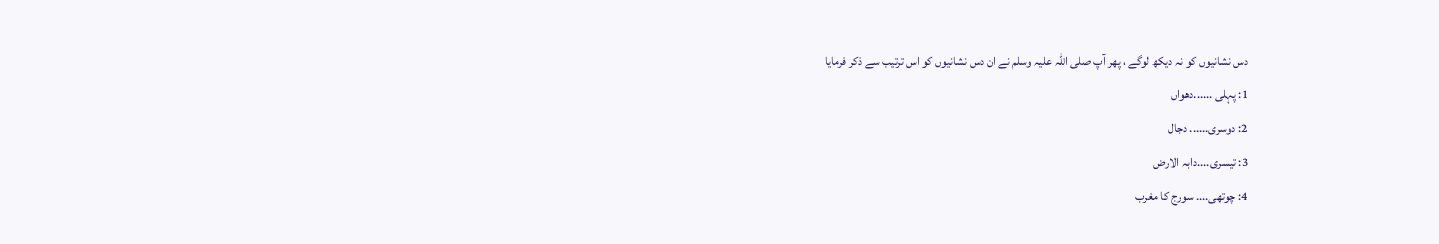دس نشانیوں کو نہ دیکھ لوگے ، پھر آپ صلی اللہ علیہ وسلم نے ان دس نشانیوں کو اس ترتیب سے ذکر فرمایا
1: پہلی ......دھواں
2: دوسری...... دجال
3: تیسری....دابہ الارض
4: چوتهی.... سورج کا مغرب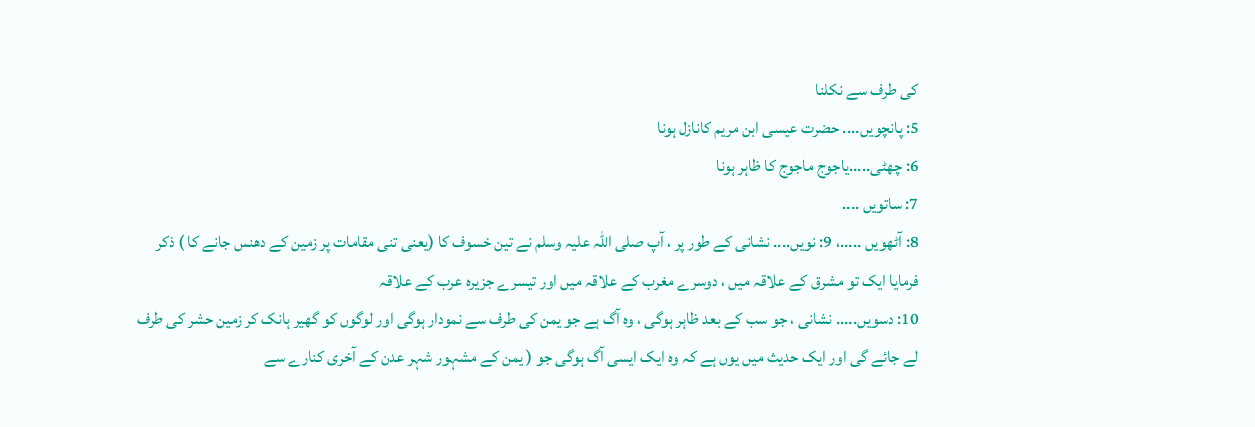کی طرف سے نکلنا
5: پانچویں.... حضرت عیسی ابن مریم کانازل ہونا
6: چهٹی.....یاجوج ماجوج کا ظاہر ہونا
7: ساتویں ....
8: آٹھویں .....، 9: نویں.... نشانی کے طور پر ، آپ صلی اللہ علیہ وسلم نے تین خسوف کا (یعنی تنی مقامات پر زمین کے دھنس جانے کا ) ذکر فرمایا ایک تو مشرق کے علاقہ میں ، دوسرے مغرب کے علاقہ میں اور تیسرے جزیرہ عرب کے علاقہ
10: دسویں..... نشانی ، جو سب کے بعد ظاہر ہوگی ، وہ آگ ہے جو یمن کی طرف سے نمودار ہوگی اور لوگوں کو گھیر ہانک کر زمین حشر کی طرف لے جائے گی اور ایک حدیث میں یوں ہے کہ وہ ایک ایسی آگ ہوگی جو ( یمن کے مشہور شہر عدن کے آخری کنارے سے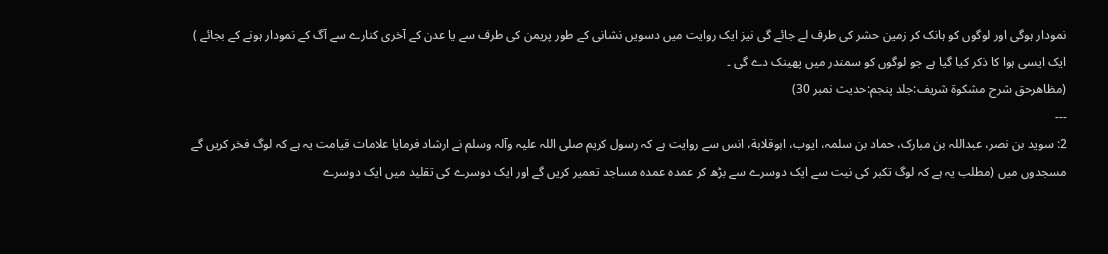نمودار ہوگی اور لوگوں کو ہانک کر زمین حشر کی طرف لے جائے گی نیز ایک روایت میں دسویں نشانی کے طور پریمن کی طرف سے یا عدن کے آخری کنارے سے آگ کے نمودار ہونے کے بجائے ) ایک ایسی ہوا کا ذکر کیا گیا ہے جو لوگوں کو سمندر میں پھینک دے گی ۔
(مظاهرحق شرح مشکوۃ شریف:جلد پنجم:حدیث نمبر 30)
---
2: سوید بن نصر، عبداللہ بن مبارک، حماد بن سلمہ، ایوب، ابوقلابة، انس سے روایت ہے کہ رسول کریم صلی اللہ علیہ وآلہ وسلم نے ارشاد فرمایا علامات قیامت یہ ہے کہ لوگ فخر کریں گے مسجدوں میں (مطلب یہ ہے کہ لوگ تکبر کی نیت سے ایک دوسرے سے بڑھ کر عمدہ عمدہ مساجد تعمیر کریں گے اور ایک دوسرے کی تقلید میں ایک دوسرے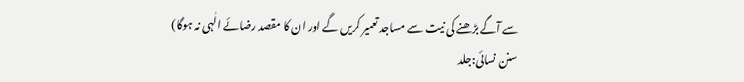سے آگے بڑھنے کی نیت سے مساجد تعمیر کریں گے اور ان کا مقصد رضائے الٰہی نہ ہوگا)
سنن نسائی:جلد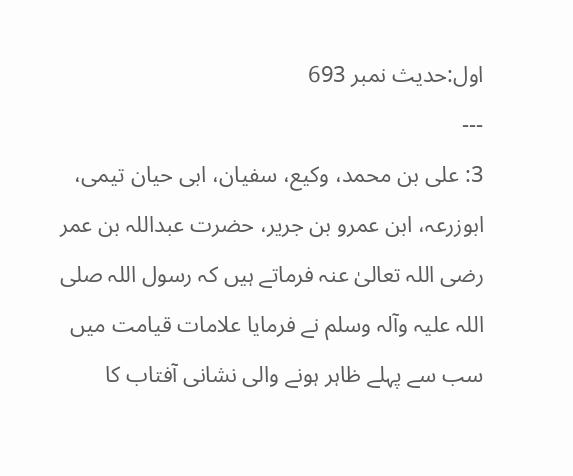اول:حدیث نمبر 693
---
3: علی بن محمد، وکیع، سفیان، ابی حیان تیمی، ابوزرعہ، ابن عمرو بن جریر، حضرت عبداللہ بن عمر رضی اللہ تعالیٰ عنہ فرماتے ہیں کہ رسول اللہ صلی اللہ علیہ وآلہ وسلم نے فرمایا علامات قیامت میں سب سے پہلے ظاہر ہونے والی نشانی آفتاب کا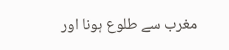مغرب سے طلوع ہونا اور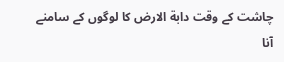چاشت کے وقت دابة الارض کا لوگوں کے سامنے آنا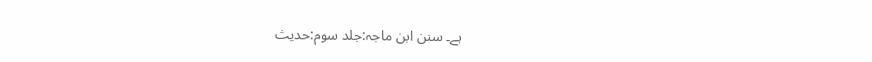ہے۔ سنن ابن ماجہ:جلد سوم:حدیث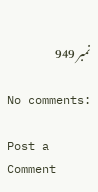نمبر 949

No comments:

Post a Comment